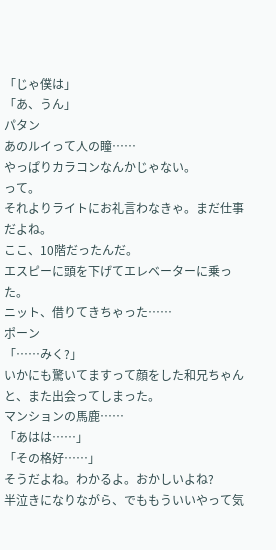「じゃ僕は」
「あ、うん」
パタン
あのルイって人の瞳……
やっぱりカラコンなんかじゃない。
って。
それよりライトにお礼言わなきゃ。まだ仕事だよね。
ここ、10階だったんだ。
エスピーに頭を下げてエレベーターに乗った。
ニット、借りてきちゃった……
ポーン
「……みく?」
いかにも驚いてますって顔をした和兄ちゃんと、また出会ってしまった。
マンションの馬鹿……
「あはは……」
「その格好……」
そうだよね。わかるよ。おかしいよね?
半泣きになりながら、でももういいやって気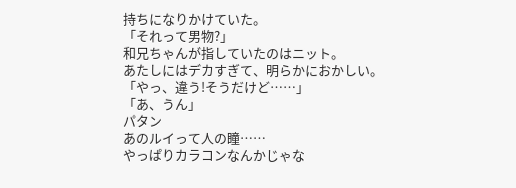持ちになりかけていた。
「それって男物?」
和兄ちゃんが指していたのはニット。
あたしにはデカすぎて、明らかにおかしい。
「やっ、違う!そうだけど……」
「あ、うん」
パタン
あのルイって人の瞳……
やっぱりカラコンなんかじゃな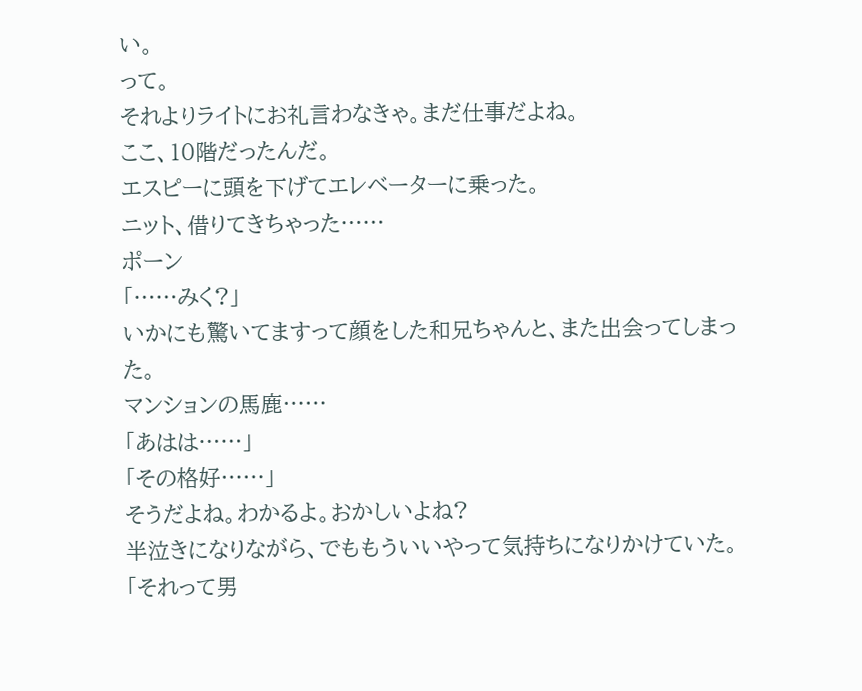い。
って。
それよりライトにお礼言わなきゃ。まだ仕事だよね。
ここ、10階だったんだ。
エスピーに頭を下げてエレベーターに乗った。
ニット、借りてきちゃった……
ポーン
「……みく?」
いかにも驚いてますって顔をした和兄ちゃんと、また出会ってしまった。
マンションの馬鹿……
「あはは……」
「その格好……」
そうだよね。わかるよ。おかしいよね?
半泣きになりながら、でももういいやって気持ちになりかけていた。
「それって男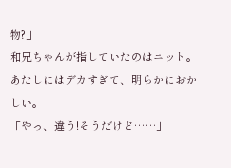物?」
和兄ちゃんが指していたのはニット。
あたしにはデカすぎて、明らかにおかしい。
「やっ、違う!そうだけど……」